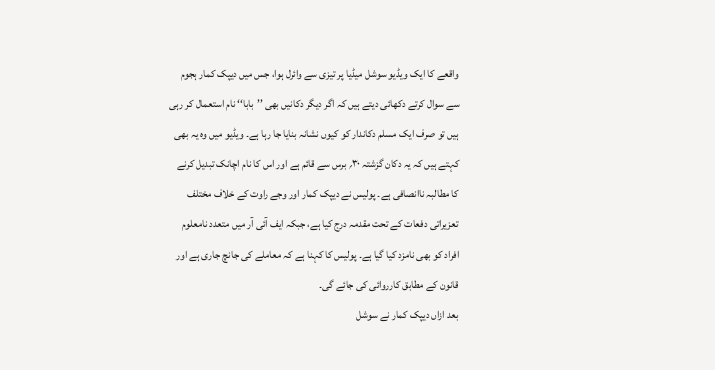واقعے کا ایک ویڈیو سوشل میڈیا پر تیزی سے وائرل ہوا، جس میں دیپک کمار ہجوم سے سوال کرتے دکھائی دیتے ہیں کہ اگر دیگر دکانیں بھی ’’بابا‘‘ نام استعمال کر رہی ہیں تو صرف ایک مسلم دکاندار کو کیوں نشانہ بنایا جا رہا ہے۔ ویڈیو میں وہ یہ بھی کہتے ہیں کہ یہ دکان گزشتہ ۳۰؍ برس سے قائم ہے اور اس کا نام اچانک تبدیل کرنے کا مطالبہ ناانصافی ہے۔ پولیس نے دیپک کمار اور وجے راوت کے خلاف مختلف تعزیراتی دفعات کے تحت مقدمہ درج کیا ہے، جبکہ ایف آئی آر میں متعدد نامعلوم افراد کو بھی نامزد کیا گیا ہے۔ پولیس کا کہنا ہے کہ معاملے کی جانچ جاری ہے اور قانون کے مطابق کارروائی کی جائے گی۔
بعد ازاں دیپک کمار نے سوشل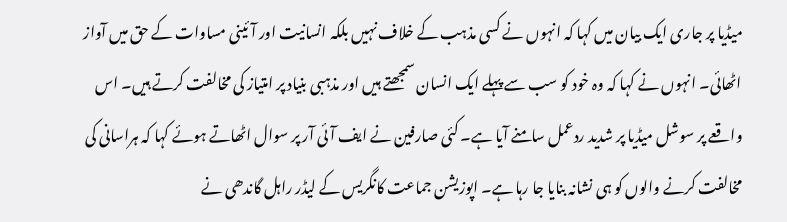میڈیا پر جاری ایک بیان میں کہا کہ انہوں نے کسی مذہب کے خلاف نہیں بلکہ انسانیت اور آئینی مساوات کے حق میں آواز اٹھائی۔ انہوں نے کہا کہ وہ خود کو سب سے پہلے ایک انسان سمجھتے ہیں اور مذہبی بنیاد پر امتیاز کی مخالفت کرتے ہیں۔ اس واقعے پر سوشل میڈیا پر شدید ردعمل سامنے آیا ہے۔ کئی صارفین نے ایف آئی آر پر سوال اٹھاتے ہوئے کہا کہ ہراسانی کی مخالفت کرنے والوں کو ہی نشانہ بنایا جا رہا ہے۔ اپوزیشن جماعت کانگریس کے لیڈر راہل گاندھی نے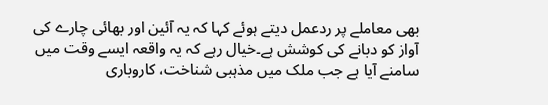بھی معاملے پر ردعمل دیتے ہوئے کہا کہ یہ آئین اور بھائی چارے کی آواز کو دبانے کی کوشش ہے۔خیال رہے کہ یہ واقعہ ایسے وقت میں سامنے آیا ہے جب ملک میں مذہبی شناخت، کاروباری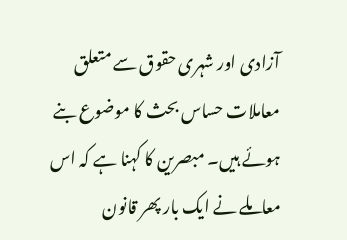آزادی اور شہری حقوق سے متعلق معاملات حساس بحث کا موضوع بنے ہوئے ہیں۔ مبصرین کا کہنا ہے کہ اس معاملے نے ایک بار پھر قانون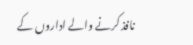نافذ کرنے والے اداروں کے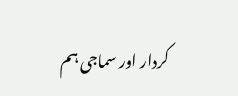کردار اور سماجی ہم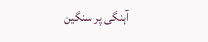آہنگی پر سنگین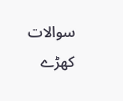سوالات کھڑے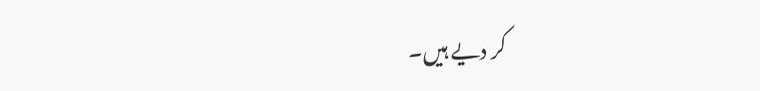کر دیے ہیں۔